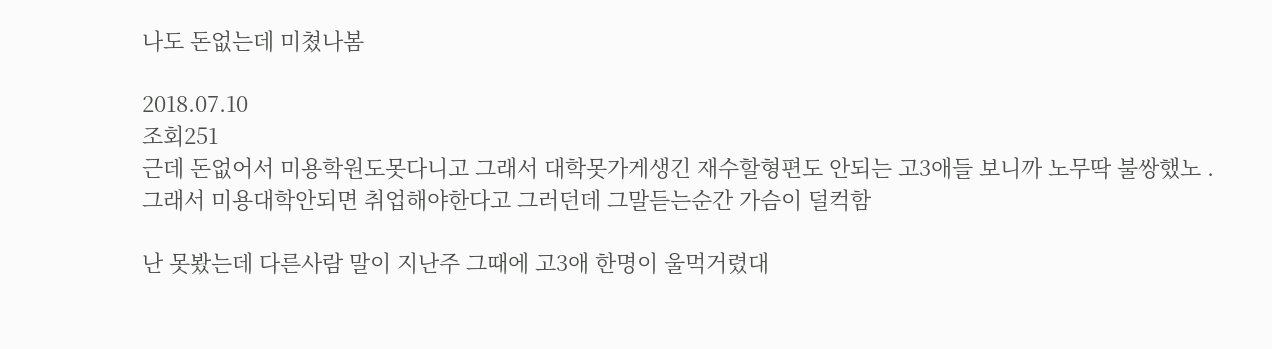나도 돈없는데 미쳤나봄

2018.07.10
조회251
근데 돈없어서 미용학원도못다니고 그래서 대학못가게생긴 재수할형편도 안되는 고3애들 보니까 노무딱 불쌍했노 .
그래서 미용대학안되면 취업해야한다고 그러던데 그말듣는순간 가슴이 덜컥함

난 못봤는데 다른사람 말이 지난주 그때에 고3애 한명이 울먹거렸대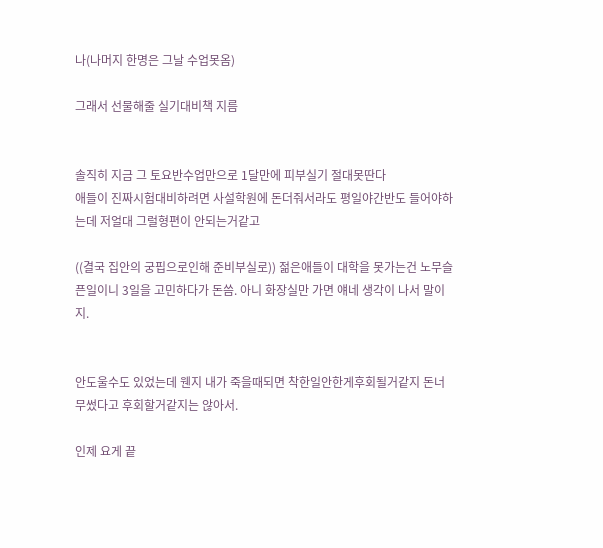나(나머지 한명은 그날 수업못옴)

그래서 선물해줄 실기대비책 지름


솔직히 지금 그 토요반수업만으로 1달만에 피부실기 절대못딴다
애들이 진짜시험대비하려면 사설학원에 돈더줘서라도 평일야간반도 들어야하는데 저얼대 그럴형편이 안되는거같고

((결국 집안의 궁핍으로인해 준비부실로)) 젊은애들이 대학을 못가는건 노무슬픈일이니 3일을 고민하다가 돈씀. 아니 화장실만 가면 얘네 생각이 나서 말이지.


안도울수도 있었는데 웬지 내가 죽을때되면 착한일안한게후회될거같지 돈너무썼다고 후회할거같지는 않아서.

인제 요게 끝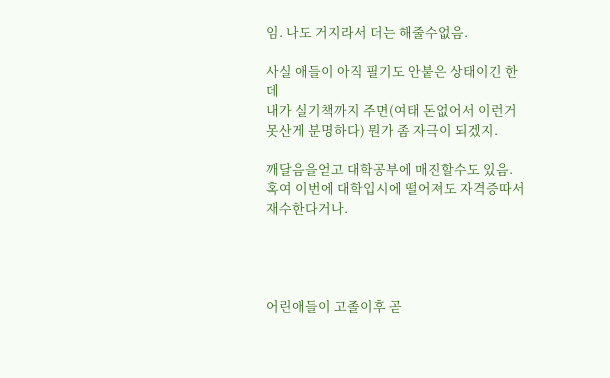임. 나도 거지라서 더는 해줄수없음.

사실 애들이 아직 필기도 안붙은 상태이긴 한데
내가 실기책까지 주면(여태 돈없어서 이런거 못산게 분명하다) 뭔가 좀 자극이 되겠지.

깨달음을얻고 대학공부에 매진할수도 있음.
혹여 이번에 대학입시에 떨어져도 자격증따서 재수한다거나.




어린애들이 고졸이후 곧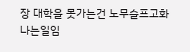장 대학을 못가는건 노무슬프고화나는일임